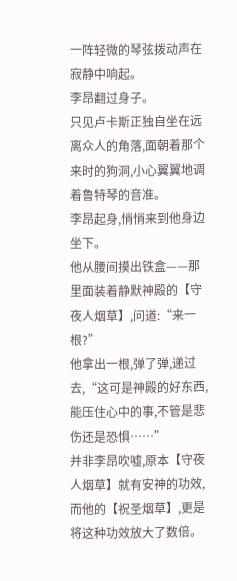一阵轻微的琴弦拨动声在寂静中响起。
李昂翻过身子。
只见卢卡斯正独自坐在远离众人的角落,面朝着那个来时的狗洞,小心翼翼地调着鲁特琴的音准。
李昂起身,悄悄来到他身边坐下。
他从腰间摸出铁盒——那里面装着静默神殿的【守夜人烟草】,问道:“来一根?”
他拿出一根,弹了弹,递过去,“这可是神殿的好东西,能压住心中的事,不管是悲伤还是恐惧……”
并非李昂吹嘘,原本【守夜人烟草】就有安神的功效,而他的【祝圣烟草】,更是将这种功效放大了数倍。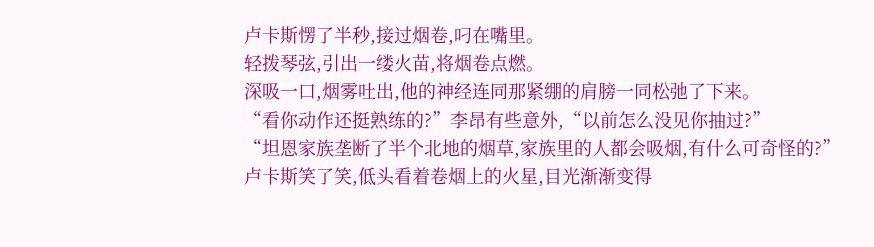卢卡斯愣了半秒,接过烟卷,叼在嘴里。
轻拨琴弦,引出一缕火苗,将烟卷点燃。
深吸一口,烟雾吐出,他的神经连同那紧绷的肩膀一同松弛了下来。
“看你动作还挺熟练的?”李昂有些意外,“以前怎么没见你抽过?”
“坦恩家族垄断了半个北地的烟草,家族里的人都会吸烟,有什么可奇怪的?”
卢卡斯笑了笑,低头看着卷烟上的火星,目光渐渐变得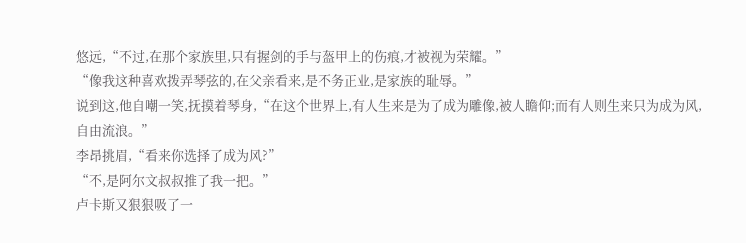悠远,“不过,在那个家族里,只有握剑的手与盔甲上的伤痕,才被视为荣耀。”
“像我这种喜欢拨弄琴弦的,在父亲看来,是不务正业,是家族的耻辱。”
说到这,他自嘲一笑,抚摸着琴身,“在这个世界上,有人生来是为了成为雕像,被人瞻仰;而有人则生来只为成为风,自由流浪。”
李昂挑眉,“看来你选择了成为风?”
“不,是阿尔文叔叔推了我一把。”
卢卡斯又狠狠吸了一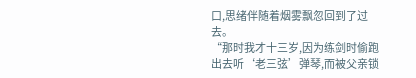口,思绪伴随着烟雾飘忽回到了过去。
“那时我才十三岁,因为练剑时偷跑出去听‘老三弦’弹琴,而被父亲锁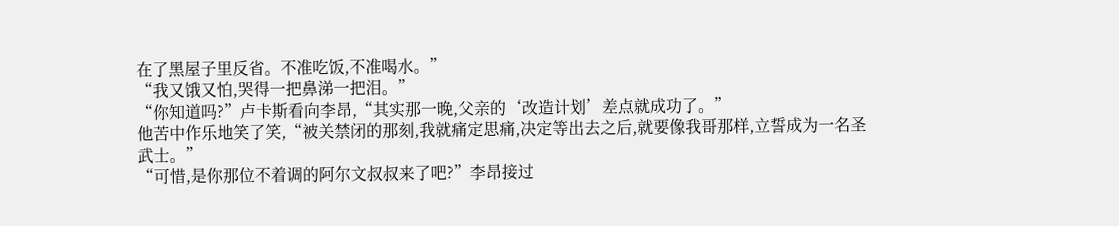在了黑屋子里反省。不准吃饭,不准喝水。”
“我又饿又怕,哭得一把鼻涕一把泪。”
“你知道吗?”卢卡斯看向李昂,“其实那一晚,父亲的‘改造计划’差点就成功了。”
他苦中作乐地笑了笑,“被关禁闭的那刻,我就痛定思痛,决定等出去之后,就要像我哥那样,立誓成为一名圣武士。”
“可惜,是你那位不着调的阿尔文叔叔来了吧?”李昂接过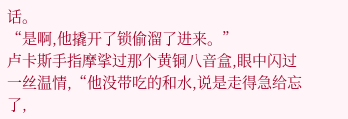话。
“是啊,他撬开了锁偷溜了进来。”
卢卡斯手指摩挲过那个黄铜八音盒,眼中闪过一丝温情,“他没带吃的和水,说是走得急给忘了,